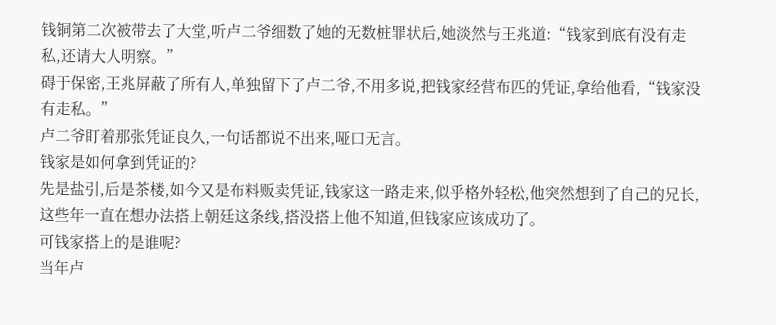钱铜第二次被带去了大堂,听卢二爷细数了她的无数桩罪状后,她淡然与王兆道:“钱家到底有没有走私,还请大人明察。”
碍于保密,王兆屏蔽了所有人,单独留下了卢二爷,不用多说,把钱家经营布匹的凭证,拿给他看,“钱家没有走私。”
卢二爷盯着那张凭证良久,一句话都说不出来,哑口无言。
钱家是如何拿到凭证的?
先是盐引,后是茶楼,如今又是布料贩卖凭证,钱家这一路走来,似乎格外轻松,他突然想到了自己的兄长,这些年一直在想办法搭上朝廷这条线,搭没搭上他不知道,但钱家应该成功了。
可钱家搭上的是谁呢?
当年卢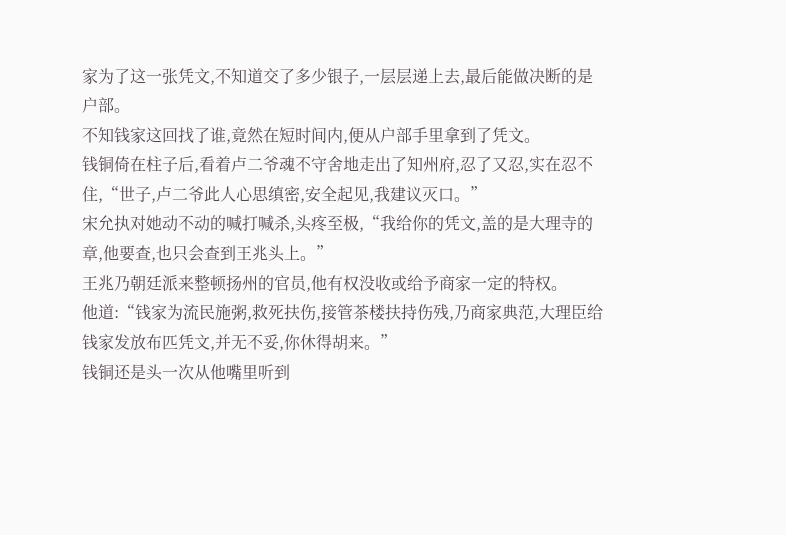家为了这一张凭文,不知道交了多少银子,一层层递上去,最后能做决断的是户部。
不知钱家这回找了谁,竟然在短时间内,便从户部手里拿到了凭文。
钱铜倚在柱子后,看着卢二爷魂不守舍地走出了知州府,忍了又忍,实在忍不住,“世子,卢二爷此人心思缜密,安全起见,我建议灭口。”
宋允执对她动不动的喊打喊杀,头疼至极,“我给你的凭文,盖的是大理寺的章,他要查,也只会查到王兆头上。”
王兆乃朝廷派来整顿扬州的官员,他有权没收或给予商家一定的特权。
他道:“钱家为流民施粥,救死扶伤,接管茶楼扶持伤残,乃商家典范,大理臣给钱家发放布匹凭文,并无不妥,你休得胡来。”
钱铜还是头一次从他嘴里听到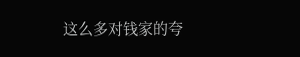这么多对钱家的夸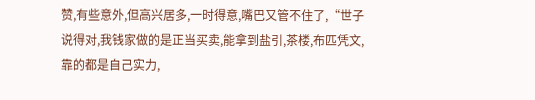赞,有些意外,但高兴居多,一时得意,嘴巴又管不住了,“世子说得对,我钱家做的是正当买卖,能拿到盐引,茶楼,布匹凭文,靠的都是自己实力,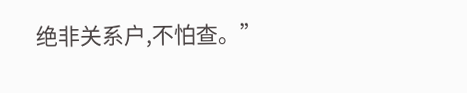绝非关系户,不怕查。”